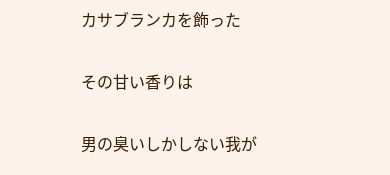カサブランカを飾った

その甘い香りは

男の臭いしかしない我が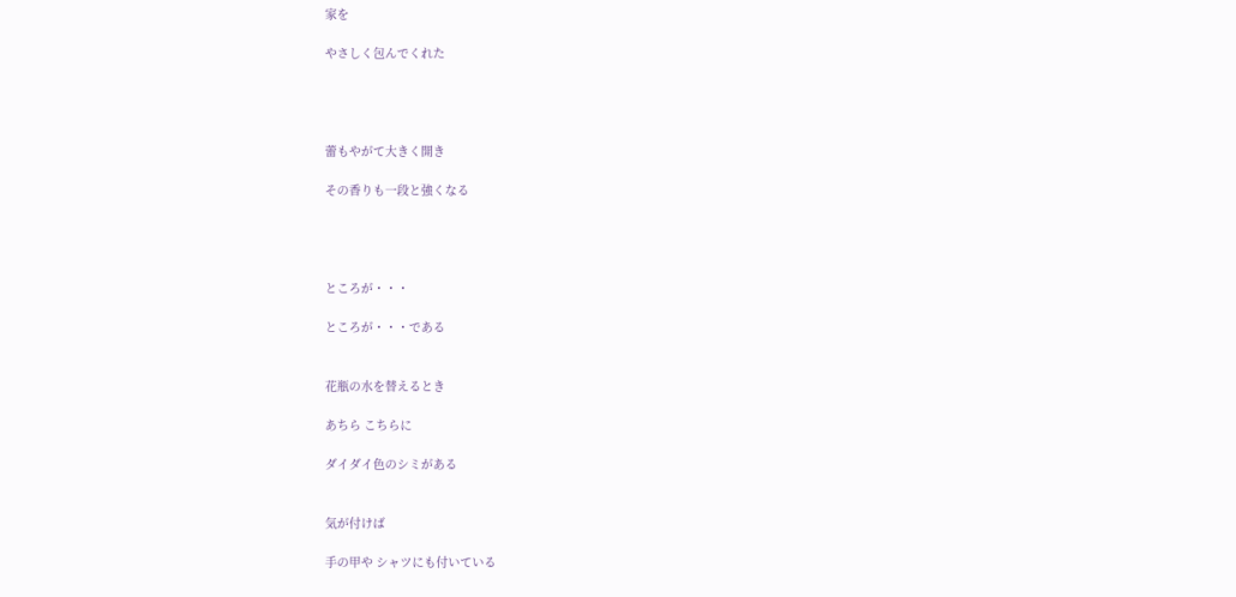家を

やさしく包んでくれた




蕾もやがて大きく開き

その香りも一段と強くなる




ところが・・・

ところが・・・である


花瓶の水を替えるとき

あちら こちらに

ダイダイ色のシミがある


気が付けば

手の甲や シャツにも付いている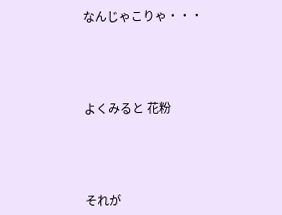なんじゃこりゃ・・・




よくみると 花粉




それが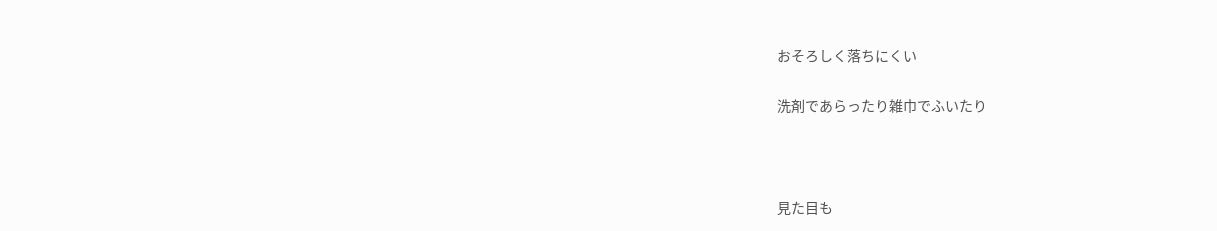おそろしく落ちにくい

洗剤であらったり雑巾でふいたり



見た目も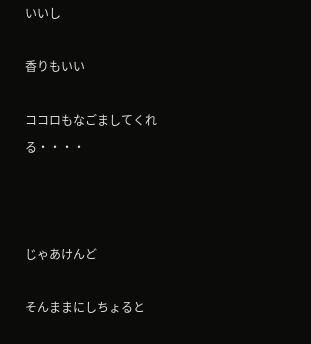いいし

香りもいい

ココロもなごましてくれる・・・・



じゃあけんど

そんままにしちょると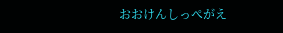おおけんしっぺがえ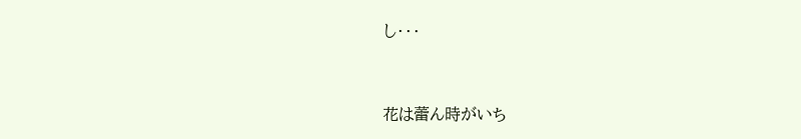し・・・



花は蕾ん時がいち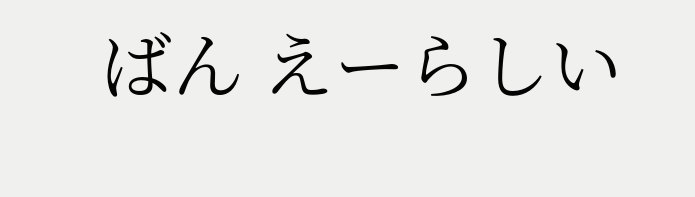ばん えーらしい